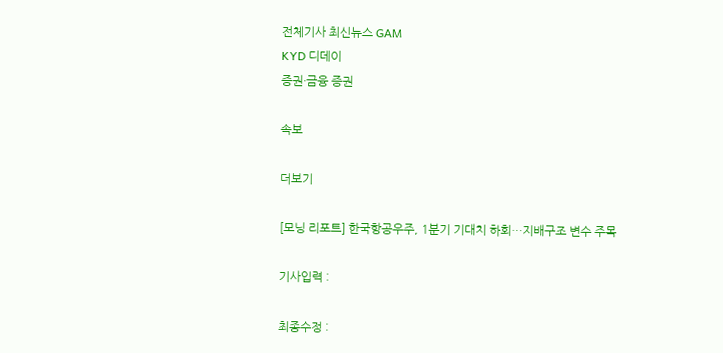전체기사 최신뉴스 GAM
KYD 디데이
증권·금융 증권

속보

더보기

[모닝 리포트] 한국항공우주, 1분기 기대치 하회…지배구조 변수 주목

기사입력 :

최종수정 :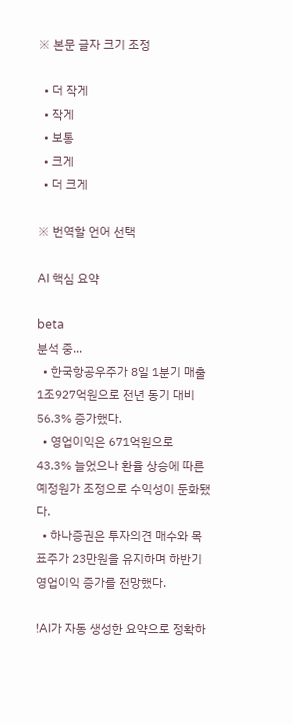※ 본문 글자 크기 조정

  • 더 작게
  • 작게
  • 보통
  • 크게
  • 더 크게

※ 번역할 언어 선택

AI 핵심 요약

beta
분석 중...
  • 한국항공우주가 8일 1분기 매출 1조927억원으로 전년 동기 대비 56.3% 증가했다.
  • 영업이익은 671억원으로 43.3% 늘었으나 환율 상승에 따른 예정원가 조정으로 수익성이 둔화됐다.
  • 하나증권은 투자의견 매수와 목표주가 23만원을 유지하며 하반기 영업이익 증가를 전망했다.

!AI가 자동 생성한 요약으로 정확하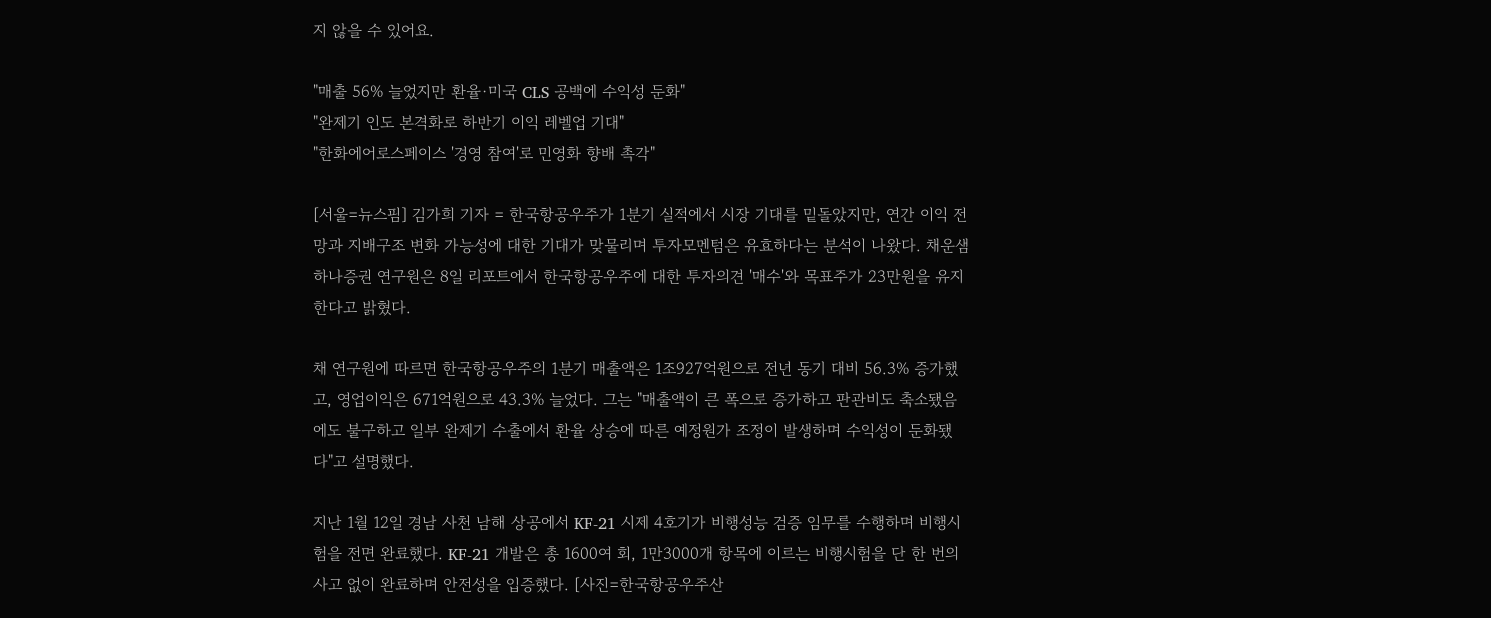지 않을 수 있어요.

"매출 56% 늘었지만 환율·미국 CLS 공백에 수익성 둔화"
"완제기 인도 본격화로 하반기 이익 레벨업 기대"
"한화에어로스페이스 '경영 참여'로 민영화 향배 촉각"

[서울=뉴스핌] 김가희 기자 = 한국항공우주가 1분기 실적에서 시장 기대를 밑돌았지만, 연간 이익 전망과 지배구조 변화 가능성에 대한 기대가 맞물리며 투자모멘텀은 유효하다는 분석이 나왔다. 채운샘 하나증권 연구원은 8일 리포트에서 한국항공우주에 대한 투자의견 '매수'와 목표주가 23만원을 유지한다고 밝혔다.

채 연구원에 따르면 한국항공우주의 1분기 매출액은 1조927억원으로 전년 동기 대비 56.3% 증가했고, 영업이익은 671억원으로 43.3% 늘었다. 그는 "매출액이 큰 폭으로 증가하고 판관비도 축소됐음에도 불구하고 일부 완제기 수출에서 환율 상승에 따른 예정원가 조정이 발생하며 수익성이 둔화됐다"고 설명했다.

지난 1월 12일 경남 사천 남해 상공에서 KF-21 시제 4호기가 비행성능 검증 임무를 수행하며 비행시험을 전면 완료했다. KF-21 개발은 총 1600여 회, 1만3000개 항목에 이르는 비행시험을 단 한 번의 사고 없이 완료하며 안전성을 입증했다. [사진=한국항공우주산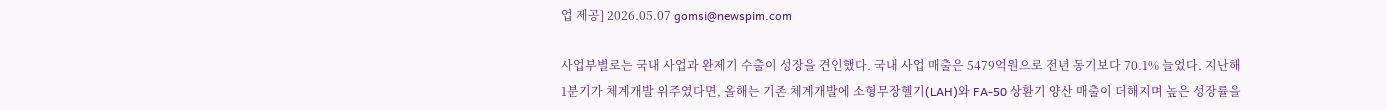업 제공] 2026.05.07 gomsi@newspim.com

사업부별로는 국내 사업과 완제기 수출이 성장을 견인했다. 국내 사업 매출은 5479억원으로 전년 동기보다 70.1% 늘었다. 지난해 1분기가 체계개발 위주였다면, 올해는 기존 체계개발에 소형무장헬기(LAH)와 FA-50 상환기 양산 매출이 더해지며 높은 성장률을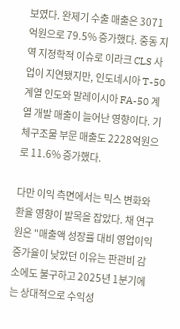보였다. 완제기 수출 매출은 3071억원으로 79.5% 증가했다. 중동 지역 지정학적 이슈로 이라크 CLS 사업이 지연됐지만, 인도네시아 T-50 계열 인도와 말레이시아 FA-50 계열 개발 매출이 늘어난 영향이다. 기체구조물 부문 매출도 2228억원으로 11.6% 증가했다.

다만 이익 측면에서는 믹스 변화와 환율 영향이 발목을 잡았다. 채 연구원은 "매출액 성장률 대비 영업이익 증가율이 낮았던 이유는 판관비 감소에도 불구하고 2025년 1분기에는 상대적으로 수익성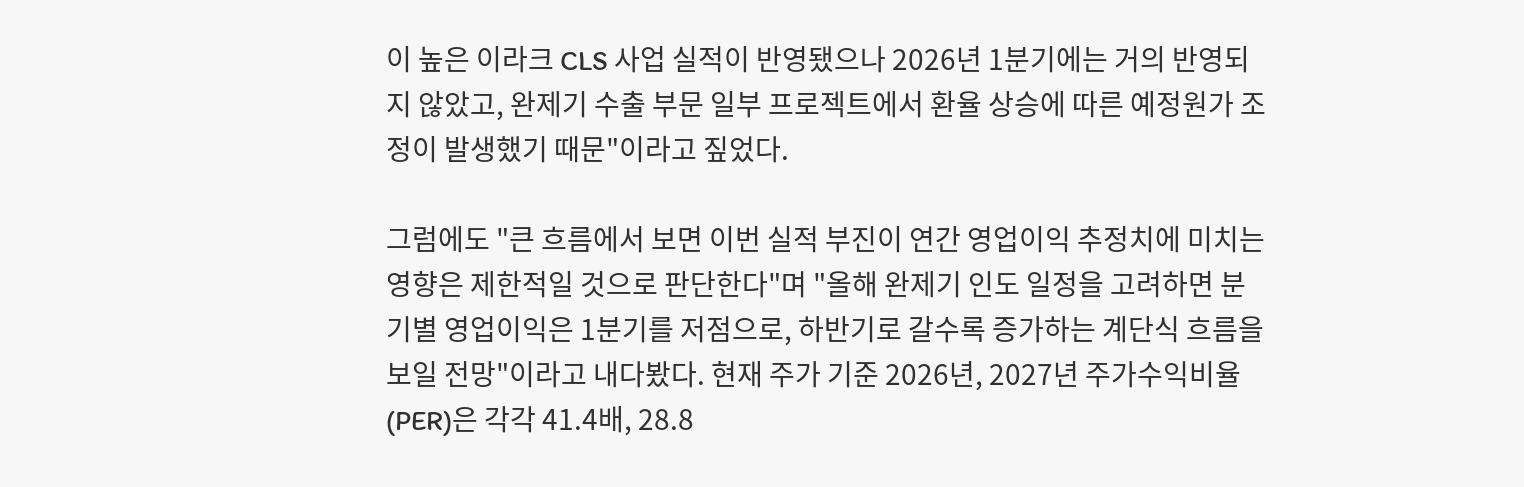이 높은 이라크 CLS 사업 실적이 반영됐으나 2026년 1분기에는 거의 반영되지 않았고, 완제기 수출 부문 일부 프로젝트에서 환율 상승에 따른 예정원가 조정이 발생했기 때문"이라고 짚었다.

그럼에도 "큰 흐름에서 보면 이번 실적 부진이 연간 영업이익 추정치에 미치는 영향은 제한적일 것으로 판단한다"며 "올해 완제기 인도 일정을 고려하면 분기별 영업이익은 1분기를 저점으로, 하반기로 갈수록 증가하는 계단식 흐름을 보일 전망"이라고 내다봤다. 현재 주가 기준 2026년, 2027년 주가수익비율(PER)은 각각 41.4배, 28.8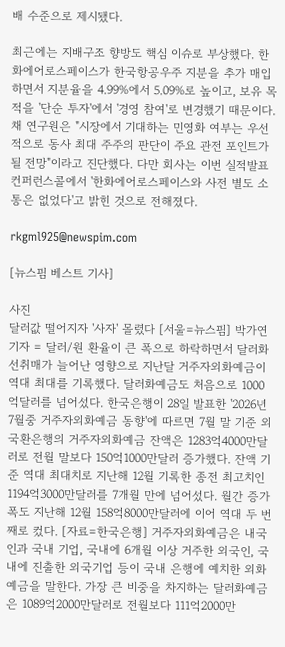배 수준으로 제시됐다.

최근에는 지배구조 향방도 핵심 이슈로 부상했다. 한화에어로스페이스가 한국항공우주 지분을 추가 매입하면서 지분율을 4.99%에서 5.09%로 높이고, 보유 목적을 '단순 투자'에서 '경영 참여'로 변경했기 때문이다. 채 연구원은 "시장에서 기대하는 민영화 여부는 우선적으로 동사 최대 주주의 판단이 주요 관전 포인트가 될 전망"이라고 진단했다. 다만 회사는 이번 실적발표 컨퍼런스콜에서 '한화에어로스페이스와 사전 별도 소통은 없었다'고 밝힌 것으로 전해졌다.

rkgml925@newspim.com

[뉴스핌 베스트 기사]

사진
달러값 떨어지자 '사자' 몰렸다 [서울=뉴스핌] 박가연 기자 = 달러/원 환율이 큰 폭으로 하락하면서 달러화 선취매가 늘어난 영향으로 지난달 거주자외화예금이 역대 최대를 기록했다. 달러화예금도 처음으로 1000억달러를 넘어섰다. 한국은행이 28일 발표한 '2026년 7월중 거주자외화예금 동향'에 따르면 7월 말 기준 외국환은행의 거주자외화예금 잔액은 1283억4000만달러로 전월 말보다 150억1000만달러 증가했다. 잔액 기준 역대 최대치로 지난해 12월 기록한 종전 최고치인 1194억3000만달러를 7개월 만에 넘어섰다. 월간 증가폭도 지난해 12월 158억8000만달러에 이어 역대 두 번째로 컸다. [자료=한국은행] 거주자외화예금은 내국인과 국내 기업, 국내에 6개월 이상 거주한 외국인, 국내에 진출한 외국기업 등이 국내 은행에 예치한 외화예금을 말한다. 가장 큰 비중을 차지하는 달러화예금은 1089억2000만달러로 전월보다 111억2000만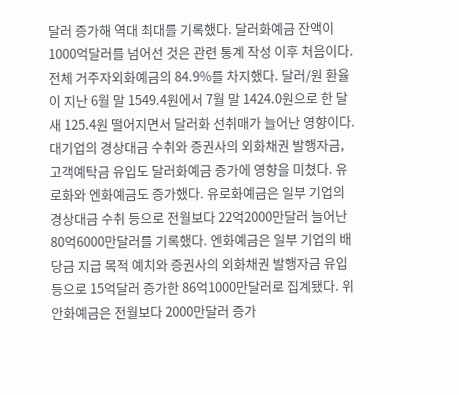달러 증가해 역대 최대를 기록했다. 달러화예금 잔액이 1000억달러를 넘어선 것은 관련 통계 작성 이후 처음이다. 전체 거주자외화예금의 84.9%를 차지했다. 달러/원 환율이 지난 6월 말 1549.4원에서 7월 말 1424.0원으로 한 달 새 125.4원 떨어지면서 달러화 선취매가 늘어난 영향이다. 대기업의 경상대금 수취와 증권사의 외화채권 발행자금, 고객예탁금 유입도 달러화예금 증가에 영향을 미쳤다. 유로화와 엔화예금도 증가했다. 유로화예금은 일부 기업의 경상대금 수취 등으로 전월보다 22억2000만달러 늘어난 80억6000만달러를 기록했다. 엔화예금은 일부 기업의 배당금 지급 목적 예치와 증권사의 외화채권 발행자금 유입 등으로 15억달러 증가한 86억1000만달러로 집계됐다. 위안화예금은 전월보다 2000만달러 증가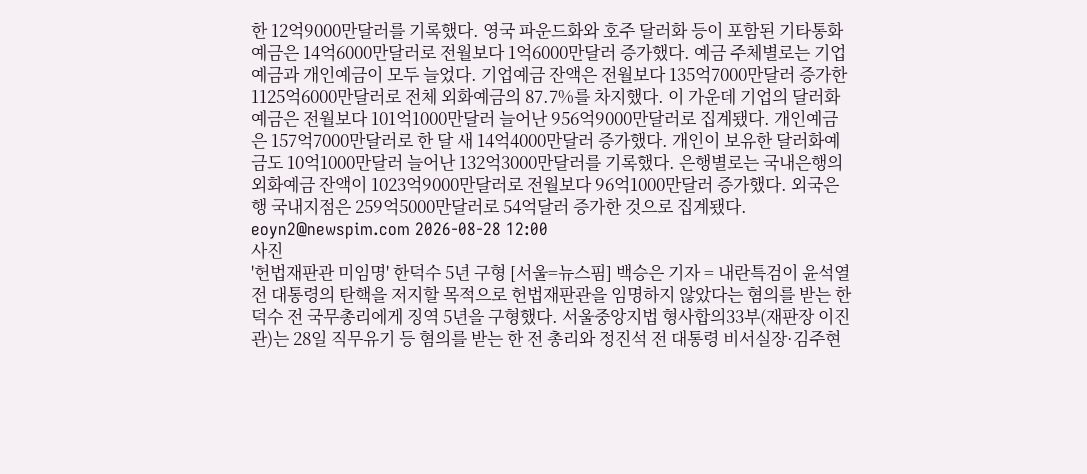한 12억9000만달러를 기록했다. 영국 파운드화와 호주 달러화 등이 포함된 기타통화 예금은 14억6000만달러로 전월보다 1억6000만달러 증가했다. 예금 주체별로는 기업예금과 개인예금이 모두 늘었다. 기업예금 잔액은 전월보다 135억7000만달러 증가한 1125억6000만달러로 전체 외화예금의 87.7%를 차지했다. 이 가운데 기업의 달러화예금은 전월보다 101억1000만달러 늘어난 956억9000만달러로 집계됐다. 개인예금은 157억7000만달러로 한 달 새 14억4000만달러 증가했다. 개인이 보유한 달러화예금도 10억1000만달러 늘어난 132억3000만달러를 기록했다. 은행별로는 국내은행의 외화예금 잔액이 1023억9000만달러로 전월보다 96억1000만달러 증가했다. 외국은행 국내지점은 259억5000만달러로 54억달러 증가한 것으로 집계됐다. eoyn2@newspim.com 2026-08-28 12:00
사진
'헌법재판관 미임명' 한덕수 5년 구형 [서울=뉴스핌] 백승은 기자 = 내란특검이 윤석열 전 대통령의 탄핵을 저지할 목적으로 헌법재판관을 임명하지 않았다는 혐의를 받는 한덕수 전 국무총리에게 징역 5년을 구형했다. 서울중앙지법 형사합의33부(재판장 이진관)는 28일 직무유기 등 혐의를 받는 한 전 총리와 정진석 전 대통령 비서실장·김주현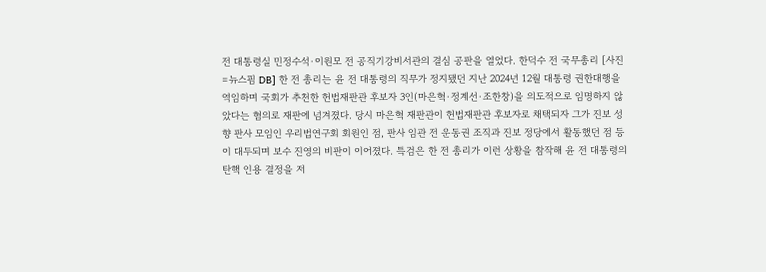전 대통령실 민정수석·이원모 전 공직기강비서관의 결심 공판을 열었다. 한덕수 전 국무총리 [사진=뉴스핌 DB] 한 전 총리는 윤 전 대통령의 직무가 정지됐던 지난 2024년 12월 대통령 권한대행을 역임하며 국회가 추천한 헌법재판관 후보자 3인(마은혁·정계선·조한창)을 의도적으로 임명하지 않았다는 혐의로 재판에 넘겨졌다. 당시 마은혁 재판관이 헌법재판관 후보자로 채택되자 그가 진보 성향 판사 모임인 우리법연구회 회원인 점, 판사 임관 전 운동권 조직과 진보 정당에서 활동했던 점 등이 대두되며 보수 진영의 비판이 이어졌다. 특검은 한 전 총리가 이런 상황을 참작해 윤 전 대통령의 탄핵 인용 결정을 저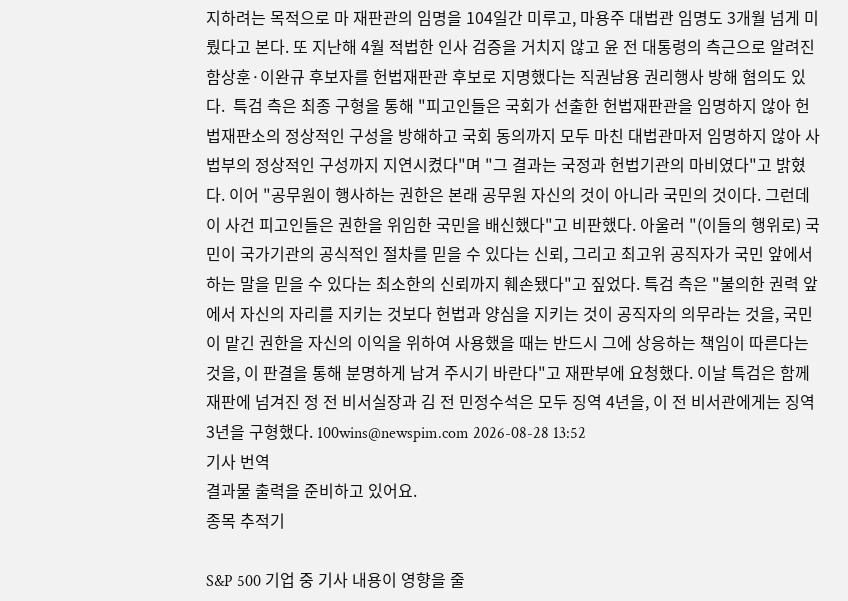지하려는 목적으로 마 재판관의 임명을 104일간 미루고, 마용주 대법관 임명도 3개월 넘게 미뤘다고 본다. 또 지난해 4월 적법한 인사 검증을 거치지 않고 윤 전 대통령의 측근으로 알려진 함상훈·이완규 후보자를 헌법재판관 후보로 지명했다는 직권남용 권리행사 방해 혐의도 있다.  특검 측은 최종 구형을 통해 "피고인들은 국회가 선출한 헌법재판관을 임명하지 않아 헌법재판소의 정상적인 구성을 방해하고 국회 동의까지 모두 마친 대법관마저 임명하지 않아 사법부의 정상적인 구성까지 지연시켰다"며 "그 결과는 국정과 헌법기관의 마비였다"고 밝혔다. 이어 "공무원이 행사하는 권한은 본래 공무원 자신의 것이 아니라 국민의 것이다. 그런데 이 사건 피고인들은 권한을 위임한 국민을 배신했다"고 비판했다. 아울러 "(이들의 행위로) 국민이 국가기관의 공식적인 절차를 믿을 수 있다는 신뢰, 그리고 최고위 공직자가 국민 앞에서 하는 말을 믿을 수 있다는 최소한의 신뢰까지 훼손됐다"고 짚었다. 특검 측은 "불의한 권력 앞에서 자신의 자리를 지키는 것보다 헌법과 양심을 지키는 것이 공직자의 의무라는 것을, 국민이 맡긴 권한을 자신의 이익을 위하여 사용했을 때는 반드시 그에 상응하는 책임이 따른다는 것을, 이 판결을 통해 분명하게 남겨 주시기 바란다"고 재판부에 요청했다. 이날 특검은 함께 재판에 넘겨진 정 전 비서실장과 김 전 민정수석은 모두 징역 4년을, 이 전 비서관에게는 징역 3년을 구형했다. 100wins@newspim.com 2026-08-28 13:52
기사 번역
결과물 출력을 준비하고 있어요.
종목 추적기

S&P 500 기업 중 기사 내용이 영향을 줄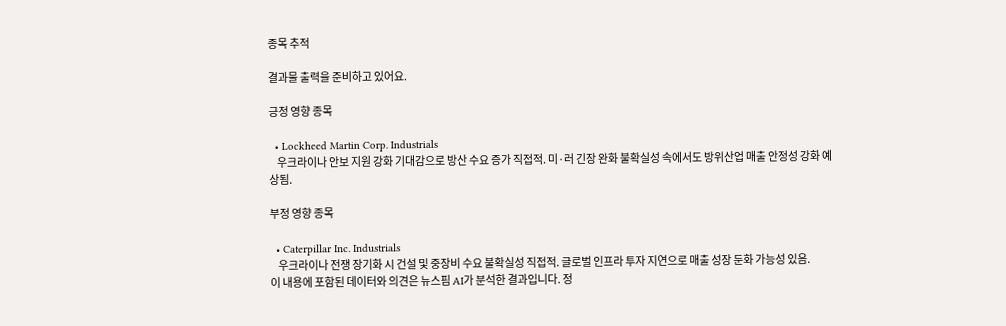종목 추적

결과물 출력을 준비하고 있어요.

긍정 영향 종목

  • Lockheed Martin Corp. Industrials
    우크라이나 안보 지원 강화 기대감으로 방산 수요 증가 직접적. 미·러 긴장 완화 불확실성 속에서도 방위산업 매출 안정성 강화 예상됨.

부정 영향 종목

  • Caterpillar Inc. Industrials
    우크라이나 전쟁 장기화 시 건설 및 중장비 수요 불확실성 직접적. 글로벌 인프라 투자 지연으로 매출 성장 둔화 가능성 있음.
이 내용에 포함된 데이터와 의견은 뉴스핌 AI가 분석한 결과입니다. 정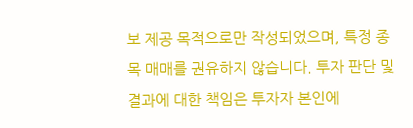보 제공 목적으로만 작성되었으며, 특정 종목 매매를 권유하지 않습니다. 투자 판단 및 결과에 대한 책임은 투자자 본인에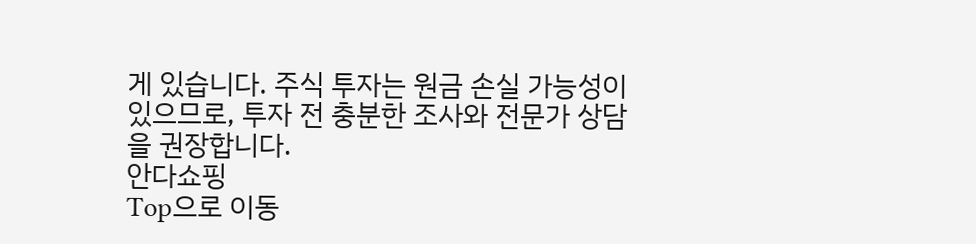게 있습니다. 주식 투자는 원금 손실 가능성이 있으므로, 투자 전 충분한 조사와 전문가 상담을 권장합니다.
안다쇼핑
Top으로 이동